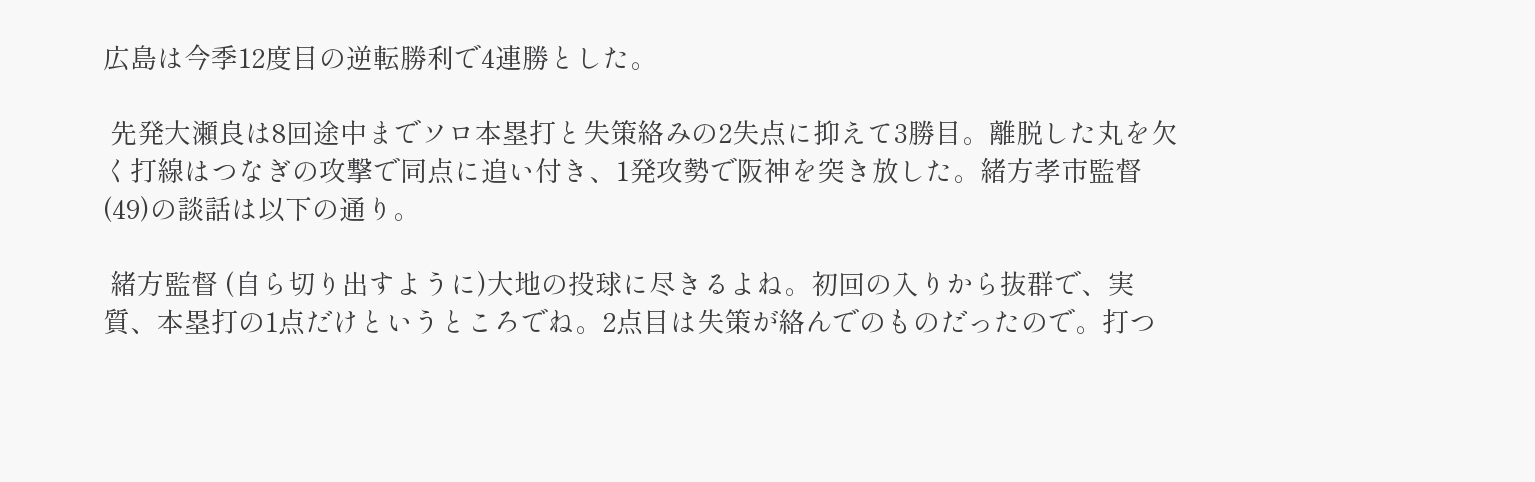広島は今季12度目の逆転勝利で4連勝とした。

 先発大瀬良は8回途中までソロ本塁打と失策絡みの2失点に抑えて3勝目。離脱した丸を欠く打線はつなぎの攻撃で同点に追い付き、1発攻勢で阪神を突き放した。緒方孝市監督(49)の談話は以下の通り。

 緒方監督 (自ら切り出すように)大地の投球に尽きるよね。初回の入りから抜群で、実質、本塁打の1点だけというところでね。2点目は失策が絡んでのものだったので。打つ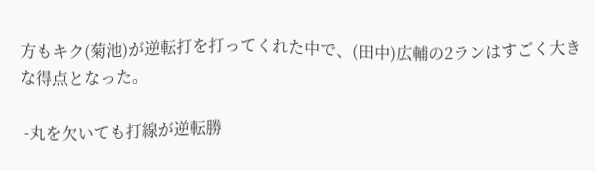方もキク(菊池)が逆転打を打ってくれた中で、(田中)広輔の2ランはすごく大きな得点となった。

 -丸を欠いても打線が逆転勝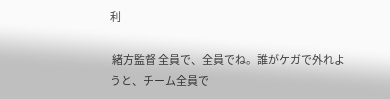利

 緒方監督 全員で、全員でね。誰がケガで外れようと、チーム全員で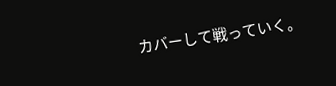カバーして戦っていく。